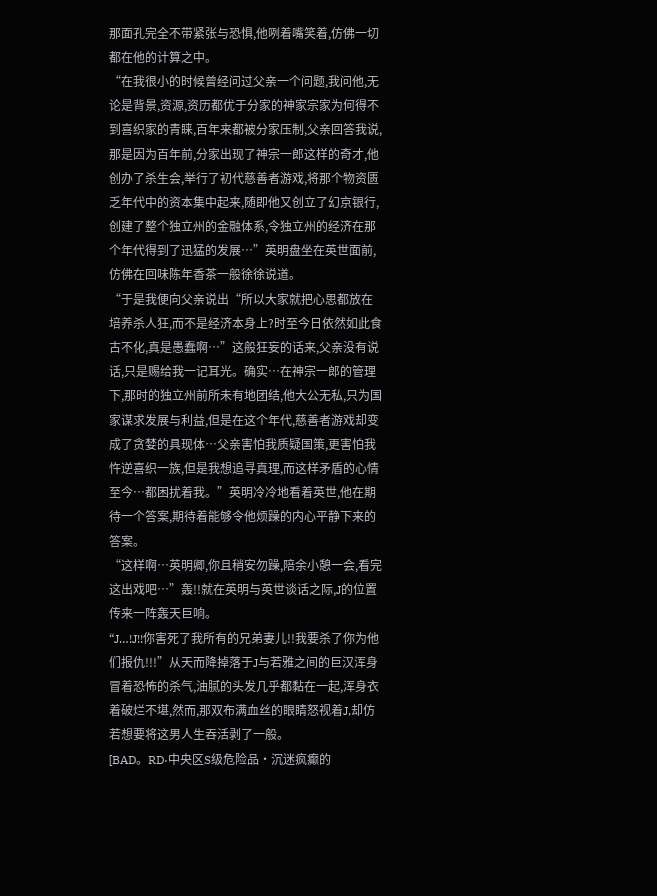那面孔完全不带紧张与恐惧,他咧着嘴笑着,仿佛一切都在他的计算之中。
“在我很小的时候曾经问过父亲一个问题,我问他,无论是背景,资源,资历都优于分家的神家宗家为何得不到喜织家的青睐,百年来都被分家压制,父亲回答我说,那是因为百年前,分家出现了神宗一郎这样的奇才,他创办了杀生会,举行了初代慈善者游戏,将那个物资匮乏年代中的资本集中起来,随即他又创立了幻京银行,创建了整个独立州的金融体系,令独立州的经济在那个年代得到了迅猛的发展…”英明盘坐在英世面前,仿佛在回味陈年香茶一般徐徐说道。
“于是我便向父亲说出“所以大家就把心思都放在培养杀人狂,而不是经济本身上?时至今日依然如此食古不化,真是愚蠢啊…”这般狂妄的话来,父亲没有说话,只是赐给我一记耳光。确实…在神宗一郎的管理下,那时的独立州前所未有地团结,他大公无私,只为国家谋求发展与利益,但是在这个年代,慈善者游戏却变成了贪婪的具现体…父亲害怕我质疑国策,更害怕我忤逆喜织一族,但是我想追寻真理,而这样矛盾的心情至今…都困扰着我。”英明冷冷地看着英世,他在期待一个答案,期待着能够令他烦躁的内心平静下来的答案。
“这样啊…英明卿,你且稍安勿躁,陪余小憩一会,看完这出戏吧…”轰!!就在英明与英世谈话之际,J的位置传来一阵轰天巨响。
“J…!J!!你害死了我所有的兄弟妻儿!!我要杀了你为他们报仇!!!”从天而降掉落于J与若雅之间的巨汉浑身冒着恐怖的杀气,油腻的头发几乎都黏在一起,浑身衣着破烂不堪,然而,那双布满血丝的眼睛怒视着J,却仿若想要将这男人生吞活剥了一般。
[BAD。RD·中央区S级危险品·沉迷疯癫的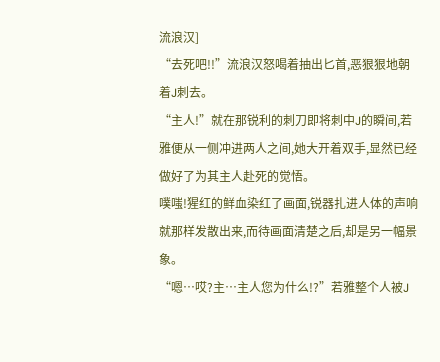流浪汉]
“去死吧!!”流浪汉怒喝着抽出匕首,恶狠狠地朝着J刺去。
“主人!”就在那锐利的刺刀即将刺中J的瞬间,若雅便从一侧冲进两人之间,她大开着双手,显然已经做好了为其主人赴死的觉悟。
噗嗤!猩红的鲜血染红了画面,锐器扎进人体的声响就那样发散出来,而待画面清楚之后,却是另一幅景象。
“嗯…哎?主…主人您为什么!?”若雅整个人被J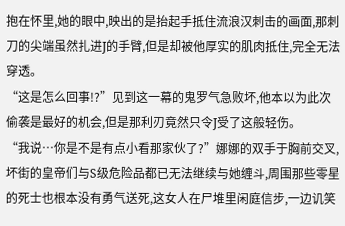抱在怀里,她的眼中,映出的是抬起手抵住流浪汉刺击的画面,那刺刀的尖端虽然扎进J的手臂,但是却被他厚实的肌肉抵住,完全无法穿透。
“这是怎么回事!?”见到这一幕的鬼罗气急败坏,他本以为此次偷袭是最好的机会,但是那利刃竟然只令J受了这般轻伤。
“我说…你是不是有点小看那家伙了?”娜娜的双手于胸前交叉,坏街的皇帝们与S级危险品都已无法继续与她缠斗,周围那些零星的死士也根本没有勇气送死,这女人在尸堆里闲庭信步,一边讥笑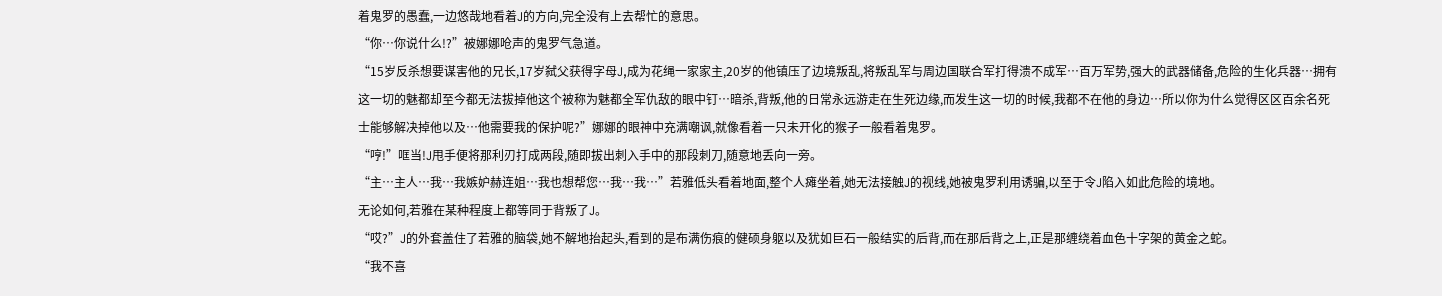着鬼罗的愚蠢,一边悠哉地看着J的方向,完全没有上去帮忙的意思。
“你…你说什么!?”被娜娜呛声的鬼罗气急道。
“15岁反杀想要谋害他的兄长,17岁弑父获得字母J,成为花绳一家家主,20岁的他镇压了边境叛乱,将叛乱军与周边国联合军打得溃不成军…百万军势,强大的武器储备,危险的生化兵器…拥有这一切的魅都却至今都无法拔掉他这个被称为魅都全军仇敌的眼中钉…暗杀,背叛,他的日常永远游走在生死边缘,而发生这一切的时候,我都不在他的身边…所以你为什么觉得区区百余名死士能够解决掉他以及…他需要我的保护呢?”娜娜的眼神中充满嘲讽,就像看着一只未开化的猴子一般看着鬼罗。
“哼!”哐当!J甩手便将那利刃打成两段,随即拔出刺入手中的那段刺刀,随意地丢向一旁。
“主…主人…我…我嫉妒赫连姐…我也想帮您…我…我…”若雅低头看着地面,整个人瘫坐着,她无法接触J的视线,她被鬼罗利用诱骗,以至于令J陷入如此危险的境地。
无论如何,若雅在某种程度上都等同于背叛了J。
“哎?”J的外套盖住了若雅的脑袋,她不解地抬起头,看到的是布满伤痕的健硕身躯以及犹如巨石一般结实的后背,而在那后背之上,正是那缠绕着血色十字架的黄金之蛇。
“我不喜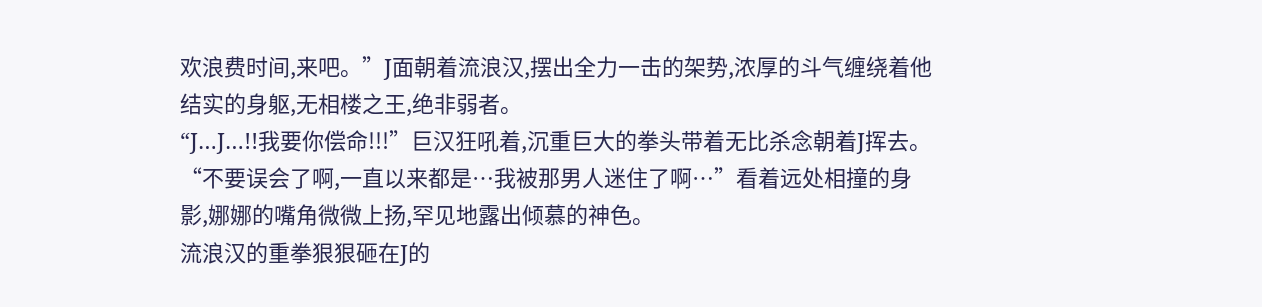欢浪费时间,来吧。”J面朝着流浪汉,摆出全力一击的架势,浓厚的斗气缠绕着他结实的身躯,无相楼之王,绝非弱者。
“J…J…!!我要你偿命!!!”巨汉狂吼着,沉重巨大的拳头带着无比杀念朝着J挥去。
“不要误会了啊,一直以来都是…我被那男人迷住了啊…”看着远处相撞的身影,娜娜的嘴角微微上扬,罕见地露出倾慕的神色。
流浪汉的重拳狠狠砸在J的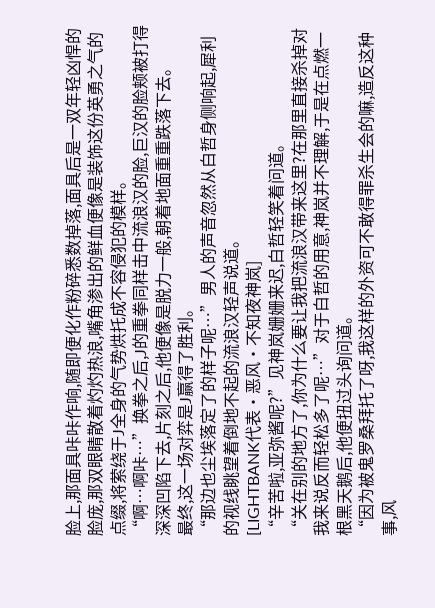脸上,那面具咔咔作响,随即便化作粉碎悉数掉落,面具后是一双年轻凶悍的脸庞,那双眼睛散着灼灼热浪,嘴角渗出的鲜血便像是装饰这份英勇之气的点缀,将萦绕于J全身的气势烘托成不容侵犯的模样。
“啊…啊咔…”换拳之后,J的重拳同样击中流浪汉的脸,巨汉的脸颊被打得深深凹陷下去,片刻之后,他便像是脱力一般,朝着地面重重跌落下去。
最终,这一场对弈是J赢得了胜利。
“那边也尘埃落定了的样子呢…”男人的声音忽然从白哲身侧响起,犀利的视线眺望着倒地不起的流浪汉轻声说道。
[LIGHTBANK代表·恶风·不知夜神岚]
“辛苦啦,亚弥酱呢?”见神岚姗姗来迟,白哲轻笑着问道。
“关在别的地方了,你为什么要让我把流浪汉带来这里?在那里直接杀掉对我来说反而轻松多了呢…”对于白哲的用意,神岚并不理解,于是在点燃一根黑天鹅后,他便扭过头询问道。
“因为被鬼罗桑拜托了呀,我这样的外资可不敢得罪杀生会的嘛,造反这种事,风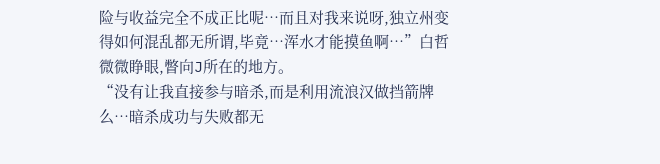险与收益完全不成正比呢…而且对我来说呀,独立州变得如何混乱都无所谓,毕竟…浑水才能摸鱼啊…”白哲微微睁眼,瞥向J所在的地方。
“没有让我直接参与暗杀,而是利用流浪汉做挡箭牌么…暗杀成功与失败都无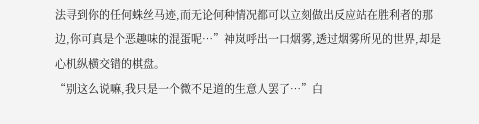法寻到你的任何蛛丝马迹,而无论何种情况都可以立刻做出反应站在胜利者的那边,你可真是个恶趣味的混蛋呢…”神岚呼出一口烟雾,透过烟雾所见的世界,却是心机纵横交错的棋盘。
“别这么说嘛,我只是一个微不足道的生意人罢了…”白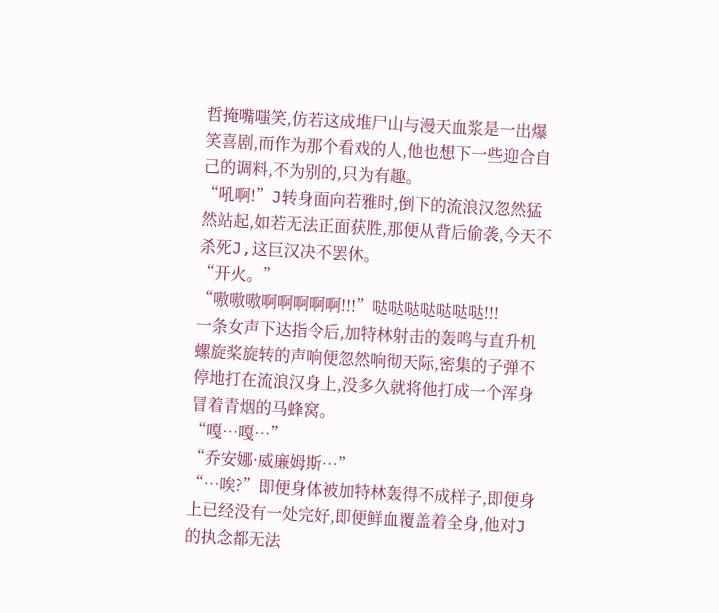哲掩嘴嗤笑,仿若这成堆尸山与漫天血浆是一出爆笑喜剧,而作为那个看戏的人,他也想下一些迎合自己的调料,不为别的,只为有趣。
“吼啊!”J转身面向若雅时,倒下的流浪汉忽然猛然站起,如若无法正面获胜,那便从背后偷袭,今天不杀死J,这巨汉决不罢休。
“开火。”
“嗷嗷嗷啊啊啊啊啊!!!”哒哒哒哒哒哒哒!!!
一条女声下达指令后,加特林射击的轰鸣与直升机螺旋桨旋转的声响便忽然响彻天际,密集的子弹不停地打在流浪汉身上,没多久就将他打成一个浑身冒着青烟的马蜂窝。
“嘎…嘎…”
“乔安娜·威廉姆斯…”
“…唉?”即便身体被加特林轰得不成样子,即便身上已经没有一处完好,即便鲜血覆盖着全身,他对J的执念都无法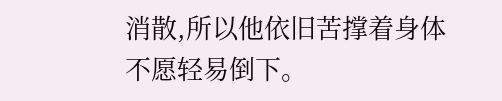消散,所以他依旧苦撑着身体不愿轻易倒下。